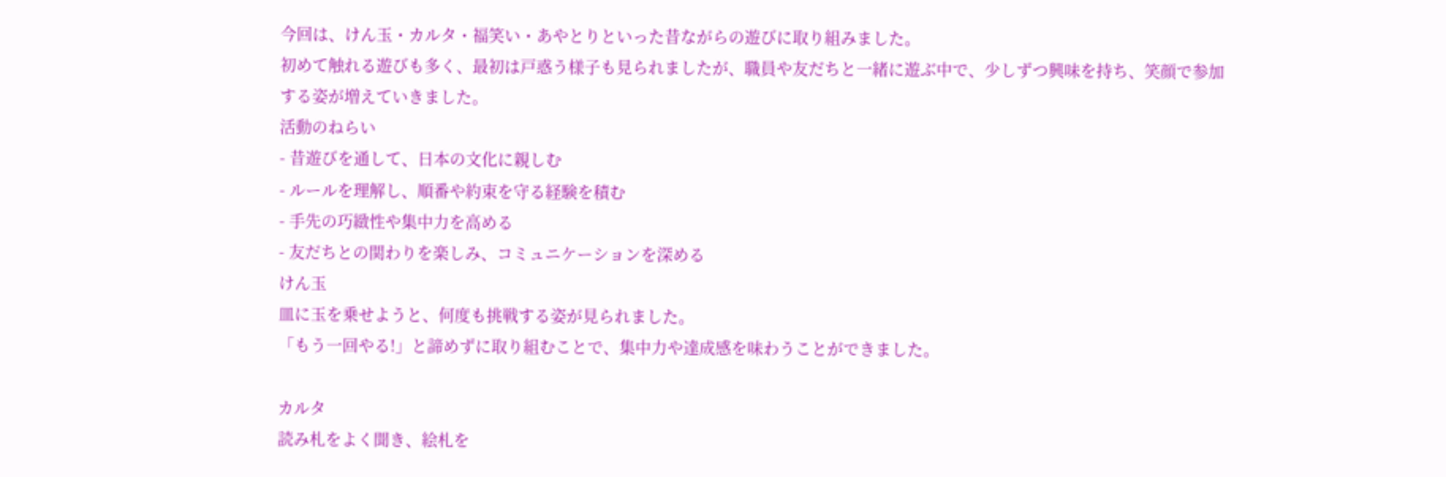今回は、けん玉・カルタ・福笑い・あやとりといった昔ながらの遊びに取り組みました。
初めて触れる遊びも多く、最初は戸惑う様子も見られましたが、職員や友だちと一緒に遊ぶ中で、少しずつ興味を持ち、笑顔で参加する姿が増えていきました。
活動のねらい
- 昔遊びを通して、日本の文化に親しむ
- ルールを理解し、順番や約束を守る経験を積む
- 手先の巧緻性や集中力を高める
- 友だちとの関わりを楽しみ、コミュニケーションを深める
けん玉
皿に玉を乗せようと、何度も挑戦する姿が見られました。
「もう一回やる!」と諦めずに取り組むことで、集中力や達成感を味わうことができました。

カルタ
読み札をよく聞き、絵札を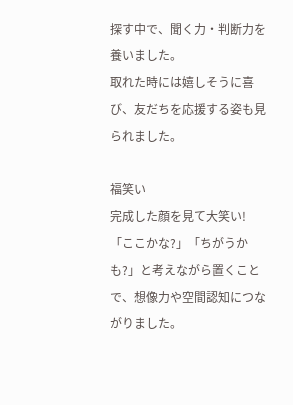探す中で、聞く力・判断力を養いました。
取れた時には嬉しそうに喜び、友だちを応援する姿も見られました。

福笑い
完成した顔を見て大笑い!
「ここかな?」「ちがうかも?」と考えながら置くことで、想像力や空間認知につながりました。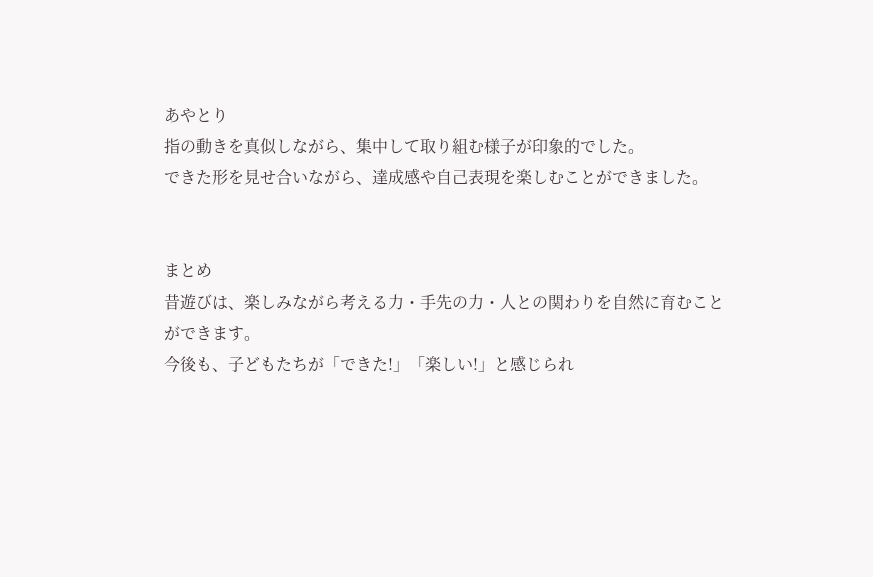あやとり
指の動きを真似しながら、集中して取り組む様子が印象的でした。
できた形を見せ合いながら、達成感や自己表現を楽しむことができました。


まとめ
昔遊びは、楽しみながら考える力・手先の力・人との関わりを自然に育むことができます。
今後も、子どもたちが「できた!」「楽しい!」と感じられ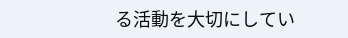る活動を大切にしてい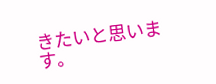きたいと思います。